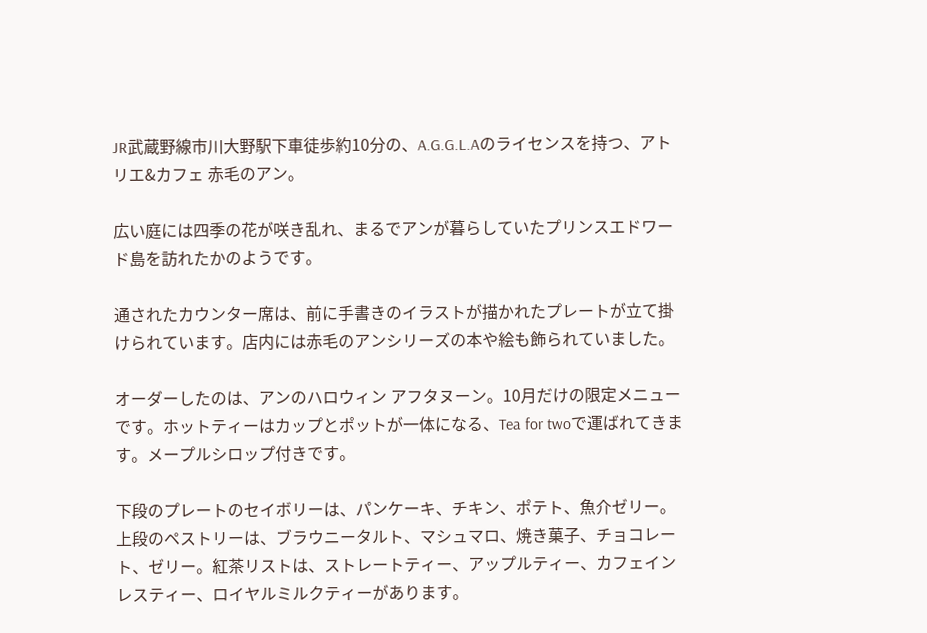JR武蔵野線市川大野駅下車徒歩約10分の、A.G.G.L.Aのライセンスを持つ、アトリエ&カフェ 赤毛のアン。

広い庭には四季の花が咲き乱れ、まるでアンが暮らしていたプリンスエドワード島を訪れたかのようです。

通されたカウンター席は、前に手書きのイラストが描かれたプレートが立て掛けられています。店内には赤毛のアンシリーズの本や絵も飾られていました。

オーダーしたのは、アンのハロウィン アフタヌーン。10月だけの限定メニューです。ホットティーはカップとポットが一体になる、Tea for twoで運ばれてきます。メープルシロップ付きです。

下段のプレートのセイボリーは、パンケーキ、チキン、ポテト、魚介ゼリー。上段のペストリーは、ブラウニータルト、マシュマロ、焼き菓子、チョコレート、ゼリー。紅茶リストは、ストレートティー、アップルティー、カフェインレスティー、ロイヤルミルクティーがあります。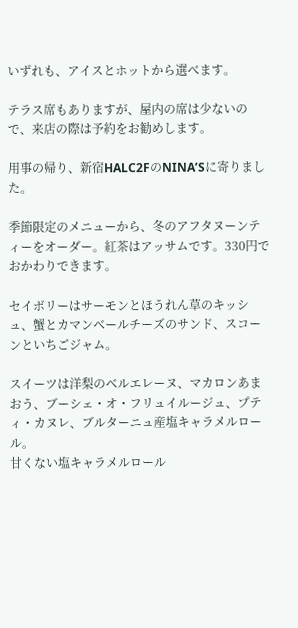いずれも、アイスとホットから選べます。

テラス席もありますが、屋内の席は少ないので、来店の際は予約をお勧めします。

用事の帰り、新宿HALC2FのNINA’Sに寄りました。

季節限定のメニューから、冬のアフタヌーンティーをオーダー。紅茶はアッサムです。330円でおかわりできます。

セイボリーはサーモンとほうれん草のキッシュ、蟹とカマンベールチーズのサンド、スコーンといちごジャム。

スイーツは洋梨のベルエレーヌ、マカロンあまおう、ブーシェ・オ・フリュイルージュ、プティ・カヌレ、ブルターニュ産塩キャラメルロール。
甘くない塩キャラメルロール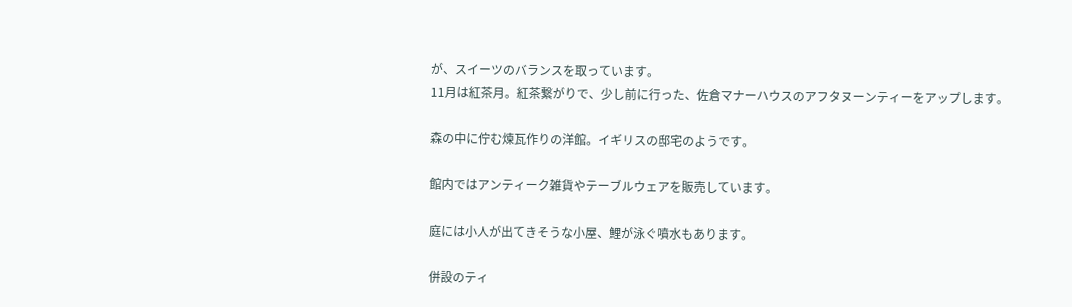が、スイーツのバランスを取っています。
11月は紅茶月。紅茶繋がりで、少し前に行った、佐倉マナーハウスのアフタヌーンティーをアップします。

森の中に佇む煉瓦作りの洋館。イギリスの邸宅のようです。

館内ではアンティーク雑貨やテーブルウェアを販売しています。

庭には小人が出てきそうな小屋、鯉が泳ぐ噴水もあります。

併設のティ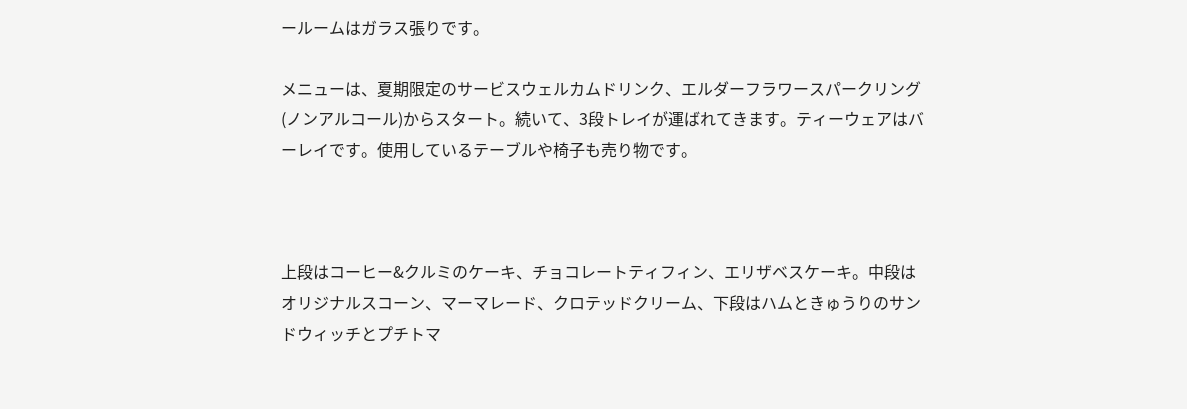ールームはガラス張りです。

メニューは、夏期限定のサービスウェルカムドリンク、エルダーフラワースパークリング(ノンアルコール)からスタート。続いて、3段トレイが運ばれてきます。ティーウェアはバーレイです。使用しているテーブルや椅子も売り物です。



上段はコーヒー&クルミのケーキ、チョコレートティフィン、エリザベスケーキ。中段はオリジナルスコーン、マーマレード、クロテッドクリーム、下段はハムときゅうりのサンドウィッチとプチトマ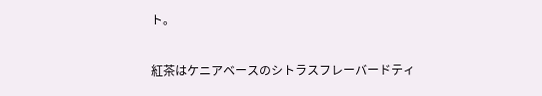ト。

紅茶はケニアベースのシトラスフレーバードティ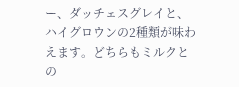ー、ダッチェスグレイと、ハイグロウンの2種類が味わえます。どちらもミルクとの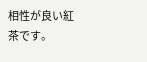相性が良い紅茶です。